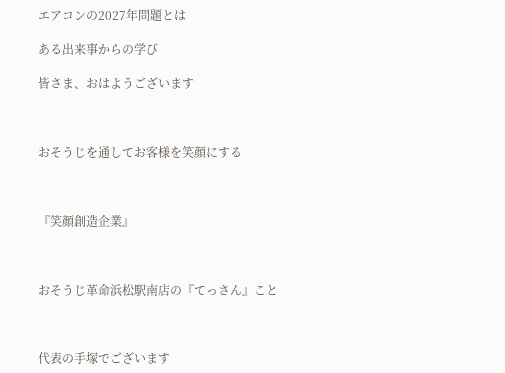エアコンの2027年問題とは

ある出来事からの学び

皆さま、おはようございます



おそうじを通してお客様を笑顔にする



『笑顔創造企業』



おそうじ革命浜松駅南店の『てっさん』こと



代表の手塚でございます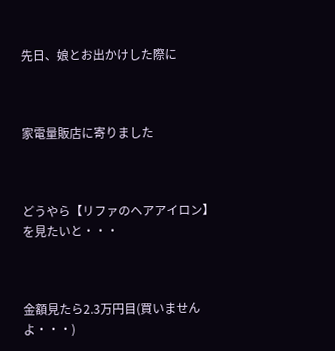先日、娘とお出かけした際に



家電量販店に寄りました



どうやら【リファのヘアアイロン】を見たいと・・・



金額見たら2.3万円目(買いませんよ・・・)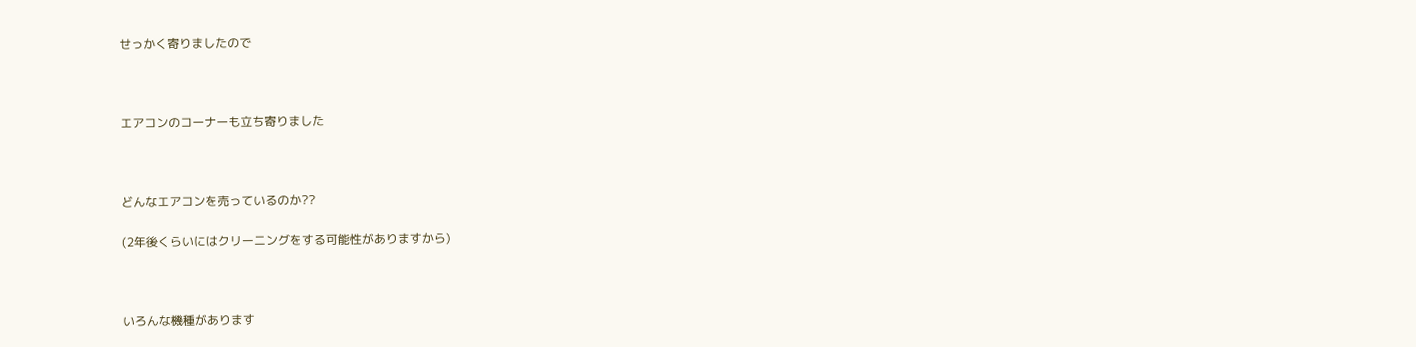せっかく寄りましたので



エアコンのコーナーも立ち寄りました



どんなエアコンを売っているのか??

(2年後くらいにはクリーニングをする可能性がありますから)



いろんな機種があります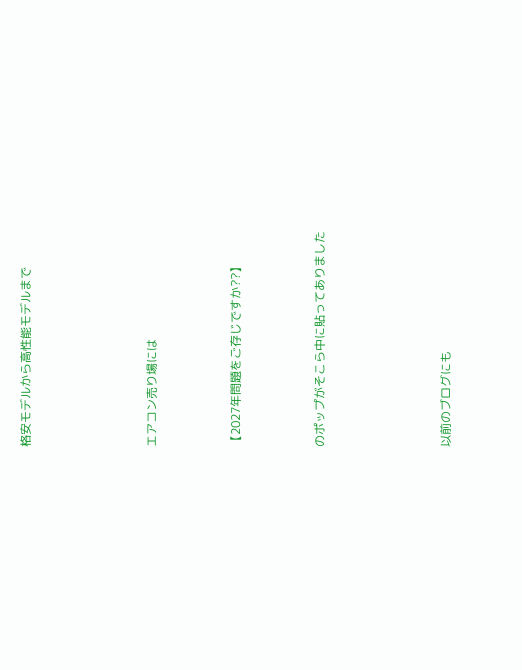格安モデルから高性能モデルまで





エアコン売り場には



【2027年問題をご存じですか??】



のポップがそこら中に貼ってありました





以前のブログにも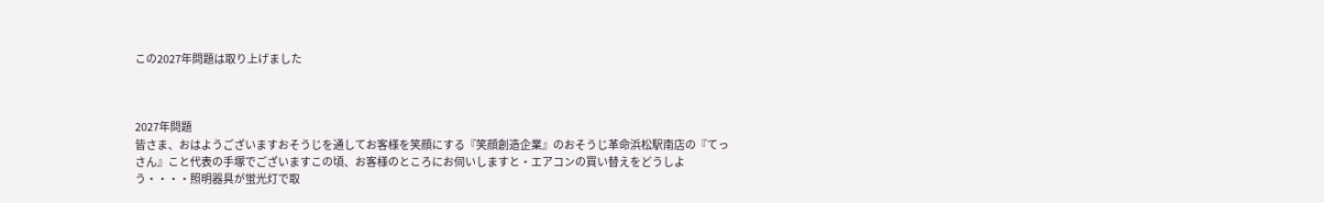この2027年問題は取り上げました



2027年問題
皆さま、おはようございますおそうじを通してお客様を笑顔にする『笑顔創造企業』のおそうじ革命浜松駅南店の『てっさん』こと代表の手塚でございますこの頃、お客様のところにお伺いしますと・エアコンの買い替えをどうしよう・・・・照明器具が蛍光灯で取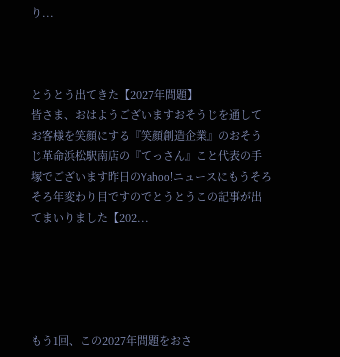り...



とうとう出てきた【2027年問題】
皆さま、おはようございますおそうじを通してお客様を笑顔にする『笑顔創造企業』のおそうじ革命浜松駅南店の『てっさん』こと代表の手塚でございます昨日のYahoo!ニュースにもうそろそろ年変わり目ですのでとうとうこの記事が出てまいりました【202...





もう1回、この2027年問題をおさ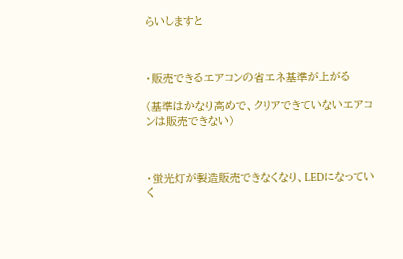らいしますと



・販売できるエアコンの省エネ基準が上がる

(基準はかなり高めで、クリアできていないエアコンは販売できない)



・蛍光灯が製造販売できなくなり、LEDになっていく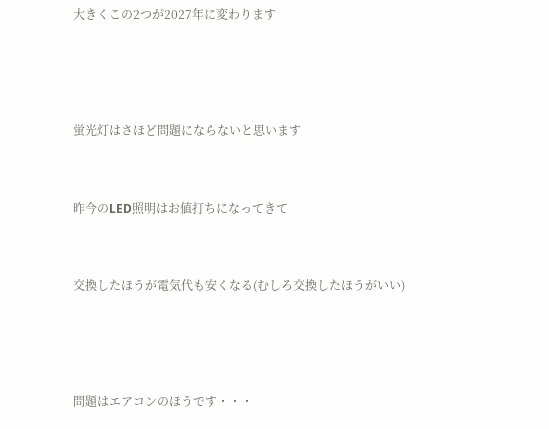大きくこの2つが2027年に変わります





蛍光灯はさほど問題にならないと思います



昨今のLED照明はお値打ちになってきて



交換したほうが電気代も安くなる(むしろ交換したほうがいい)





問題はエアコンのほうです・・・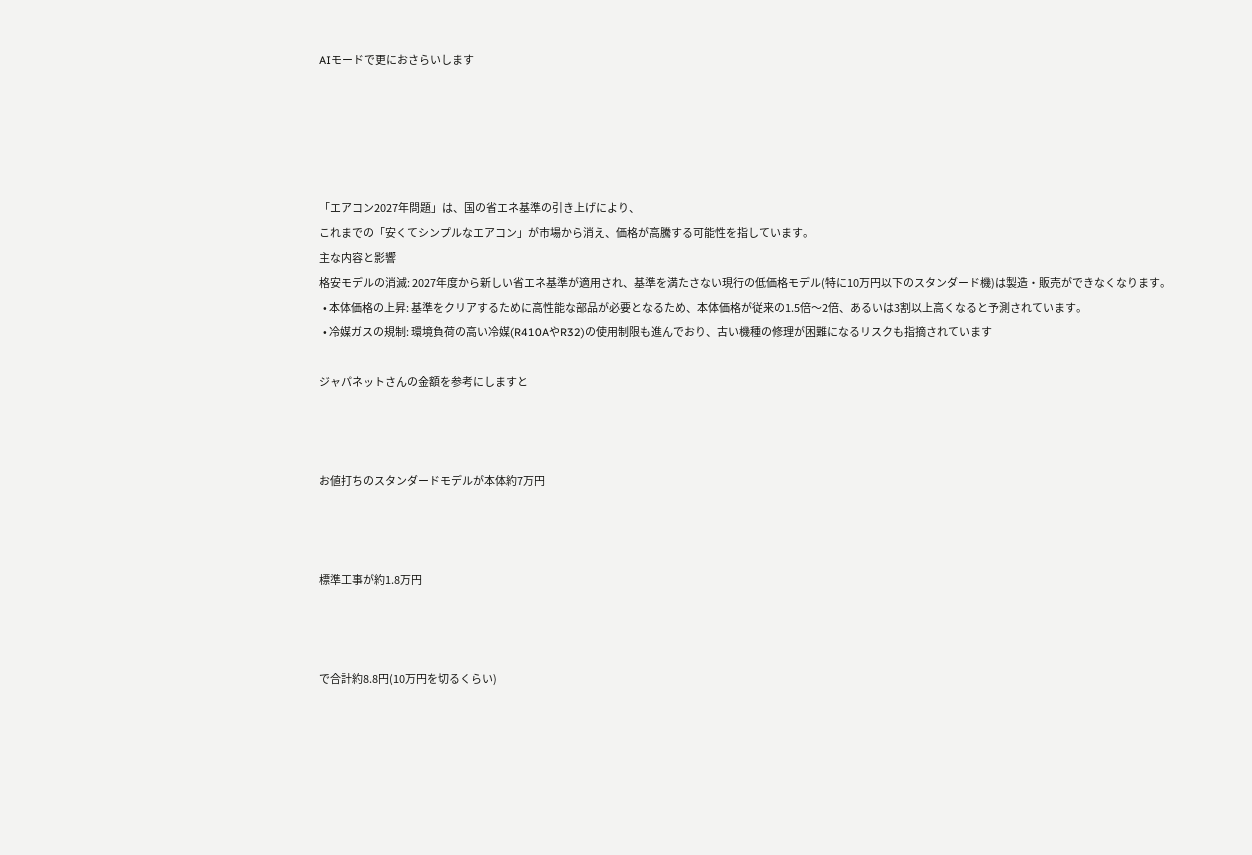AIモードで更におさらいします





「エアコン2027年問題」は、国の省エネ基準の引き上げにより、
これまでの「安くてシンプルなエアコン」が市場から消え、価格が高騰する可能性を指しています。
主な内容と影響
格安モデルの消滅: 2027年度から新しい省エネ基準が適用され、基準を満たさない現行の低価格モデル(特に10万円以下のスタンダード機)は製造・販売ができなくなります。
  • 本体価格の上昇: 基準をクリアするために高性能な部品が必要となるため、本体価格が従来の1.5倍〜2倍、あるいは3割以上高くなると予測されています。
  • 冷媒ガスの規制: 環境負荷の高い冷媒(R410AやR32)の使用制限も進んでおり、古い機種の修理が困難になるリスクも指摘されています

ジャパネットさんの金額を参考にしますと



お値打ちのスタンダードモデルが本体約7万円



標準工事が約1.8万円



で合計約8.8円(10万円を切るくらい)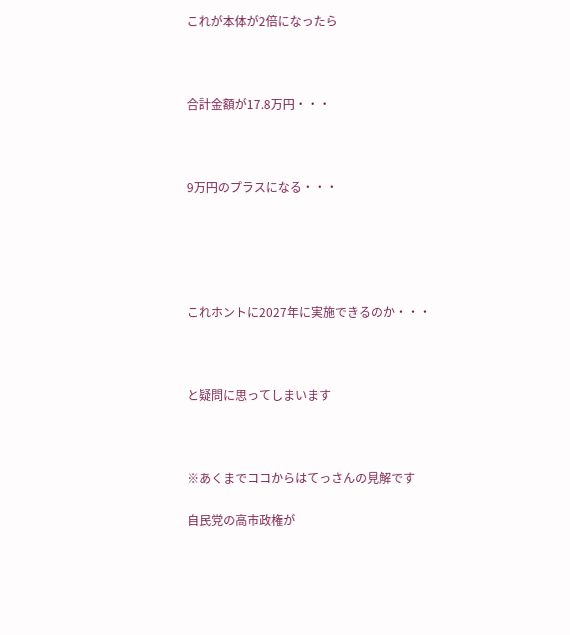これが本体が2倍になったら



合計金額が17.8万円・・・



9万円のプラスになる・・・





これホントに2027年に実施できるのか・・・



と疑問に思ってしまいます



※あくまでココからはてっさんの見解です

自民党の高市政権が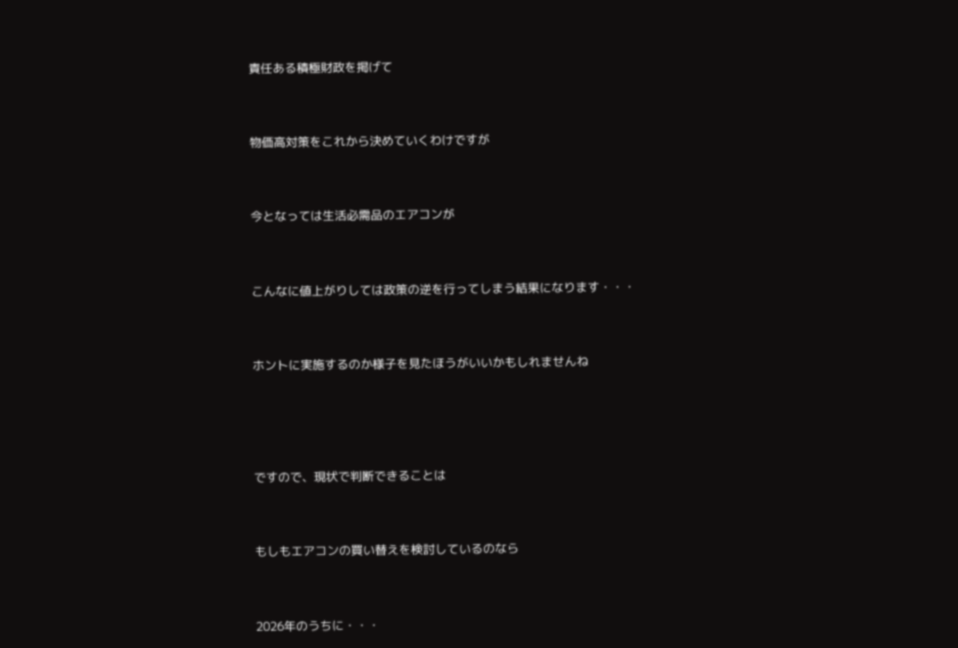責任ある積極財政を掲げて



物価高対策をこれから決めていくわけですが



今となっては生活必需品のエアコンが



こんなに値上がりしては政策の逆を行ってしまう結果になります・・・



ホントに実施するのか様子を見たほうがいいかもしれませんね





ですので、現状で判断できることは



もしもエアコンの買い替えを検討しているのなら



2026年のうちに・・・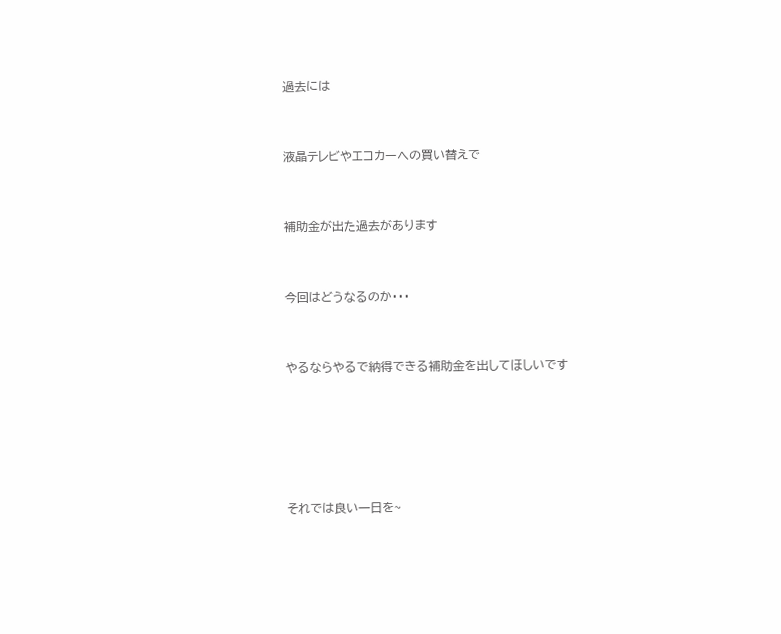過去には



液晶テレビやエコカーへの買い替えで



補助金が出た過去があります



今回はどうなるのか・・・



やるならやるで納得できる補助金を出してほしいです







それでは良い一日を~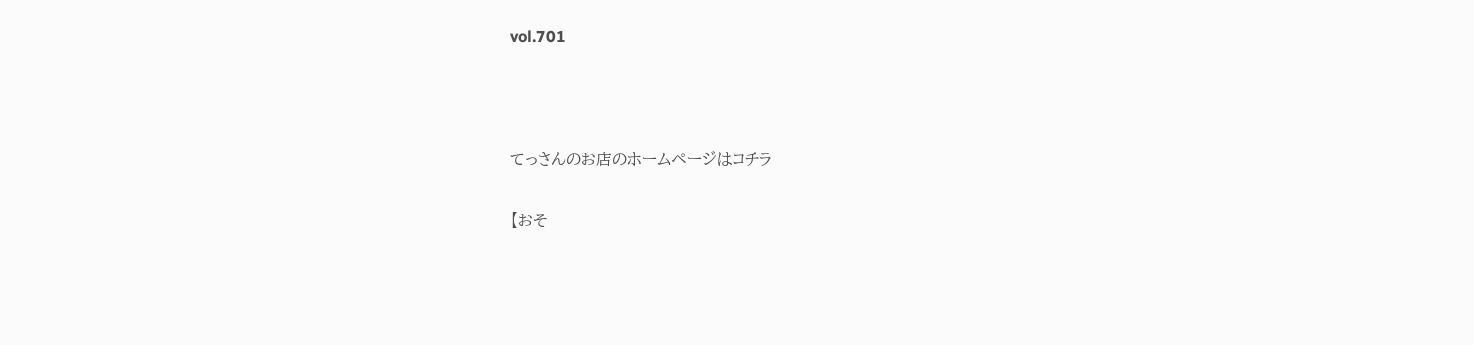vol.701



てっさんのお店のホームページはコチラ

【おそ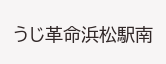うじ革命浜松駅南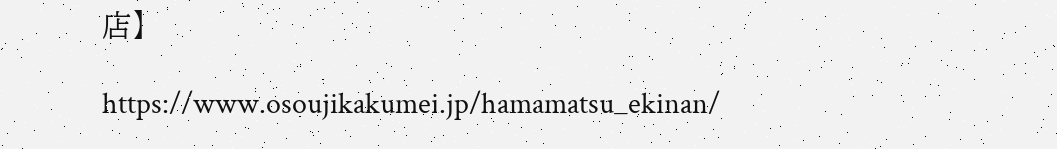店】

https://www.osoujikakumei.jp/hamamatsu_ekinan/